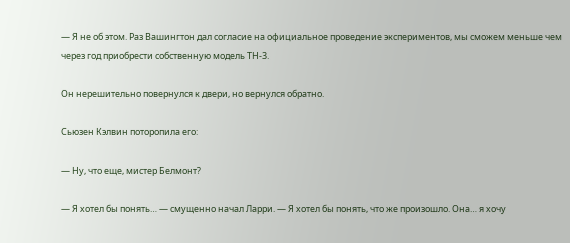— Я не об этом. Раз Вашингтон дал согласие на официальное проведение экспериментов, мы сможем меньше чем через год приобрести собственную модель ТН-3.

Он нерешительно повернулся к двери, но вернулся обратно.

Сьюзен Кэлвин поторопила его:

— Ну, что еще, мистер Белмонт?

— Я хотел бы понять… — смущенно начал Ларри. — Я хотел бы понять, что же произошло. Она… я хочу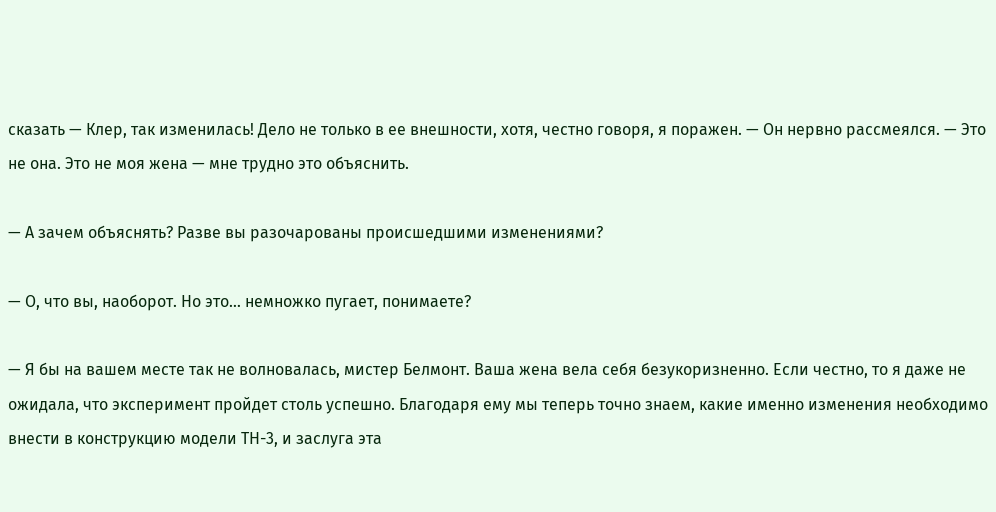сказать — Клер, так изменилась! Дело не только в ее внешности, хотя, честно говоря, я поражен. — Он нервно рассмеялся. — Это не она. Это не моя жена — мне трудно это объяснить.

— А зачем объяснять? Разве вы разочарованы происшедшими изменениями?

— О, что вы, наоборот. Но это… немножко пугает, понимаете?

— Я бы на вашем месте так не волновалась, мистер Белмонт. Ваша жена вела себя безукоризненно. Если честно, то я даже не ожидала, что эксперимент пройдет столь успешно. Благодаря ему мы теперь точно знаем, какие именно изменения необходимо внести в конструкцию модели ТН-3, и заслуга эта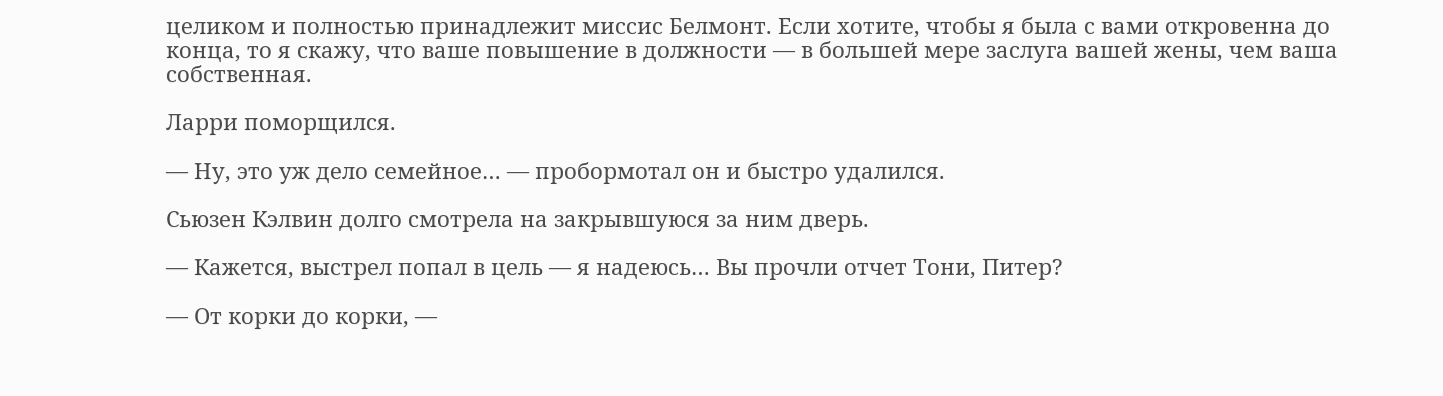целиком и полностью принадлежит миссис Белмонт. Если хотите, чтобы я была с вами откровенна до конца, то я скажу, что ваше повышение в должности — в большей мере заслуга вашей жены, чем ваша собственная.

Ларри поморщился.

— Ну, это уж дело семейное… — пробормотал он и быстро удалился.

Сьюзен Кэлвин долго смотрела на закрывшуюся за ним дверь.

— Кажется, выстрел попал в цель — я надеюсь… Вы прочли отчет Тони, Питер?

— От корки до корки, —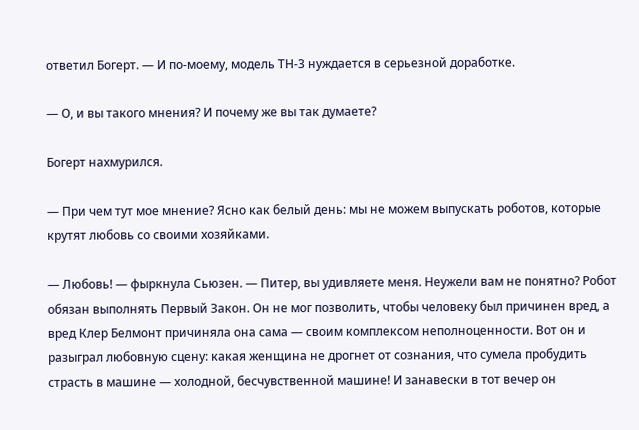ответил Богерт. — И по-моему, модель ТН-3 нуждается в серьезной доработке.

— О, и вы такого мнения? И почему же вы так думаете?

Богерт нахмурился.

— При чем тут мое мнение? Ясно как белый день: мы не можем выпускать роботов, которые крутят любовь со своими хозяйками.

— Любовь! — фыркнула Сьюзен. — Питер, вы удивляете меня. Неужели вам не понятно? Робот обязан выполнять Первый Закон. Он не мог позволить, чтобы человеку был причинен вред, а вред Клер Белмонт причиняла она сама — своим комплексом неполноценности. Вот он и разыграл любовную сцену: какая женщина не дрогнет от сознания, что сумела пробудить страсть в машине — холодной, бесчувственной машине! И занавески в тот вечер он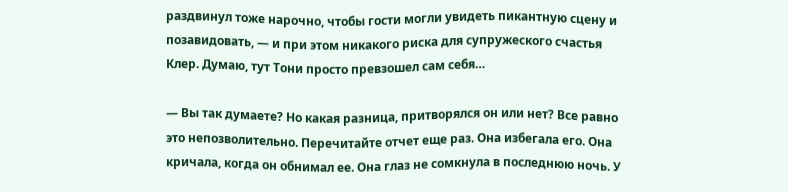раздвинул тоже нарочно, чтобы гости могли увидеть пикантную сцену и позавидовать, — и при этом никакого риска для супружеского счастья Клер. Думаю, тут Тони просто превзошел сам себя…

— Вы так думаете? Но какая разница, притворялся он или нет? Все равно это непозволительно. Перечитайте отчет еще раз. Она избегала его. Она кричала, когда он обнимал ее. Она глаз не сомкнула в последнюю ночь. У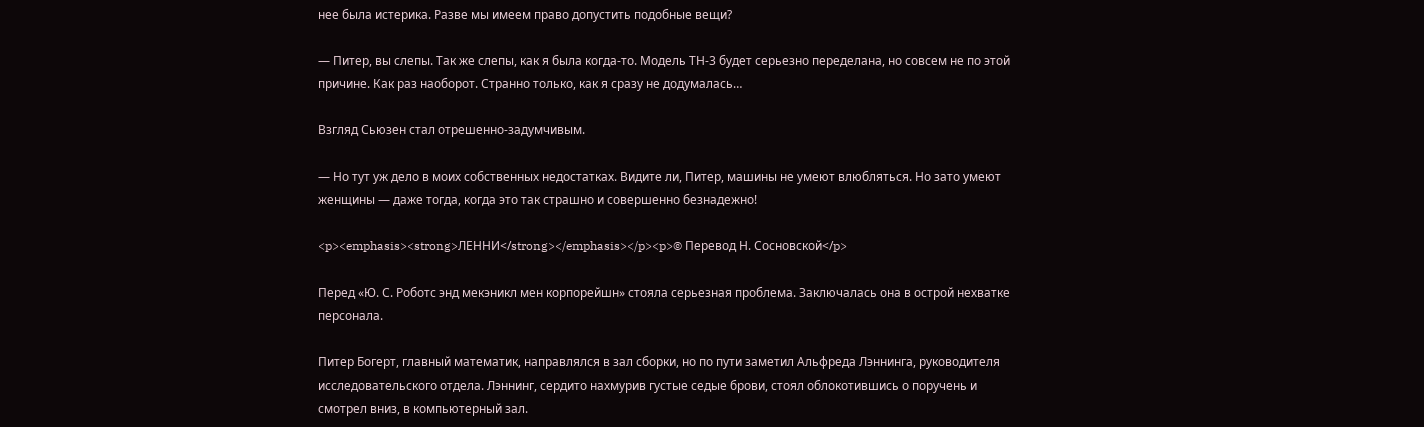нее была истерика. Разве мы имеем право допустить подобные вещи?

— Питер, вы слепы. Так же слепы, как я была когда-то. Модель ТН-3 будет серьезно переделана, но совсем не по этой причине. Как раз наоборот. Странно только, как я сразу не додумалась…

Взгляд Сьюзен стал отрешенно-задумчивым.

— Но тут уж дело в моих собственных недостатках. Видите ли, Питер, машины не умеют влюбляться. Но зато умеют женщины — даже тогда, когда это так страшно и совершенно безнадежно!

<p><emphasis><strong>ЛЕННИ</strong></emphasis></p><p>© Перевод Н. Сосновской</p>

Перед «Ю. С. Роботс энд мекэникл мен корпорейшн» стояла серьезная проблема. Заключалась она в острой нехватке персонала.

Питер Богерт, главный математик, направлялся в зал сборки, но по пути заметил Альфреда Лэннинга, руководителя исследовательского отдела. Лэннинг, сердито нахмурив густые седые брови, стоял облокотившись о поручень и смотрел вниз, в компьютерный зал.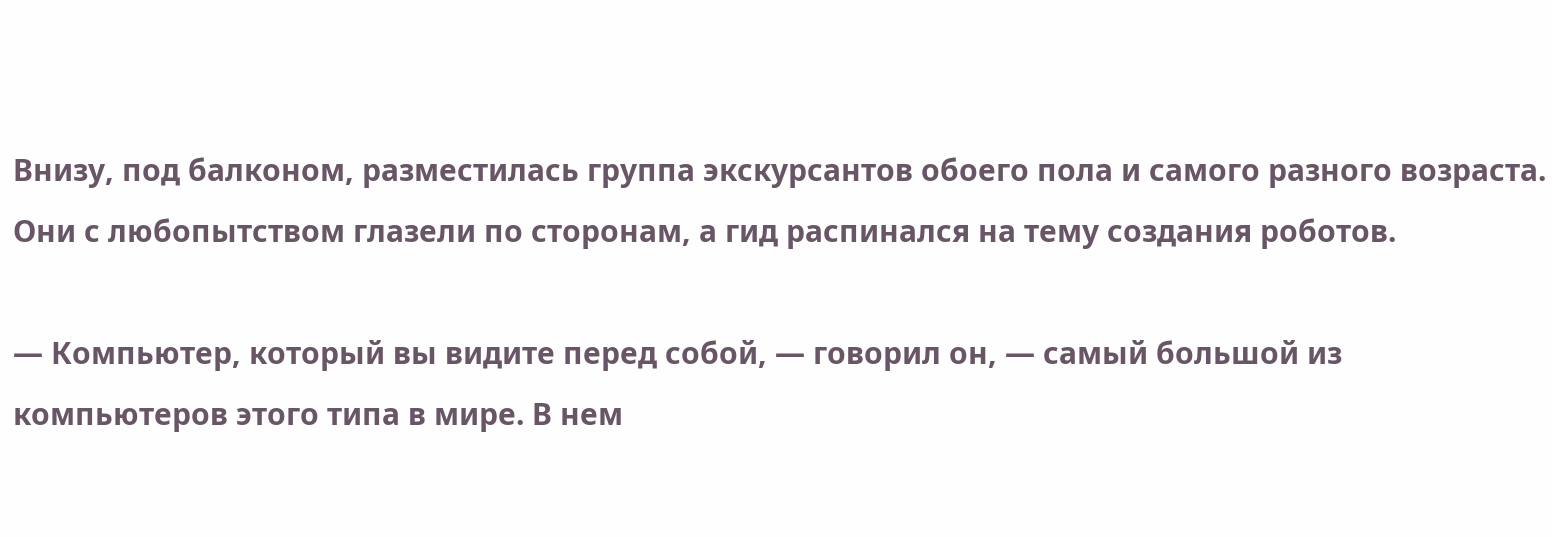Внизу, под балконом, разместилась группа экскурсантов обоего пола и самого разного возраста. Они с любопытством глазели по сторонам, а гид распинался на тему создания роботов.

— Компьютер, который вы видите перед собой, — говорил он, — самый большой из компьютеров этого типа в мире. В нем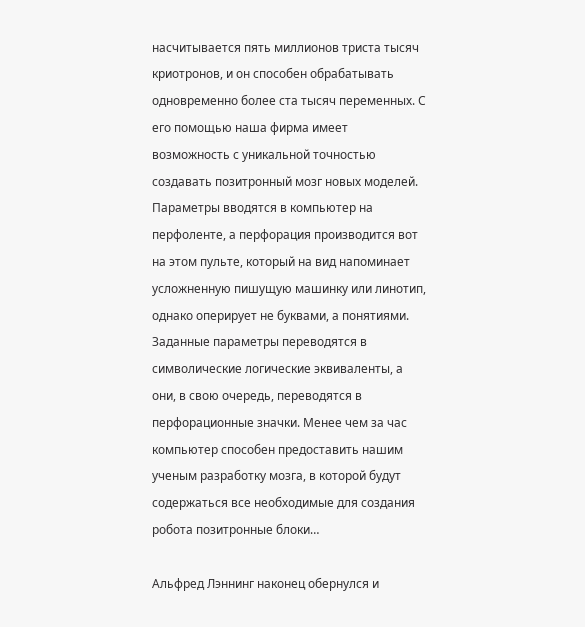насчитывается пять миллионов триста тысяч криотронов, и он способен обрабатывать одновременно более ста тысяч переменных. С его помощью наша фирма имеет возможность с уникальной точностью создавать позитронный мозг новых моделей. Параметры вводятся в компьютер на перфоленте, а перфорация производится вот на этом пульте, который на вид напоминает усложненную пишущую машинку или линотип, однако оперирует не буквами, а понятиями. Заданные параметры переводятся в символические логические эквиваленты, а они, в свою очередь, переводятся в перфорационные значки. Менее чем за час компьютер способен предоставить нашим ученым разработку мозга, в которой будут содержаться все необходимые для создания робота позитронные блоки…

Альфред Лэннинг наконец обернулся и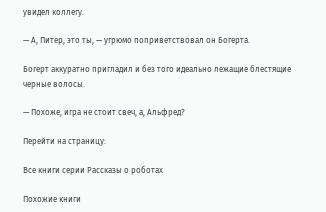увидел коллегу.

— А, Питер, это ты, — угрюмо поприветствовал он Богерта.

Богерт аккуратно пригладил и без того идеально лежащие блестящие черные волосы.

— Похоже, игра не стоит свеч, а, Альфред?

Перейти на страницу:

Все книги серии Рассказы о роботах

Похожие книги